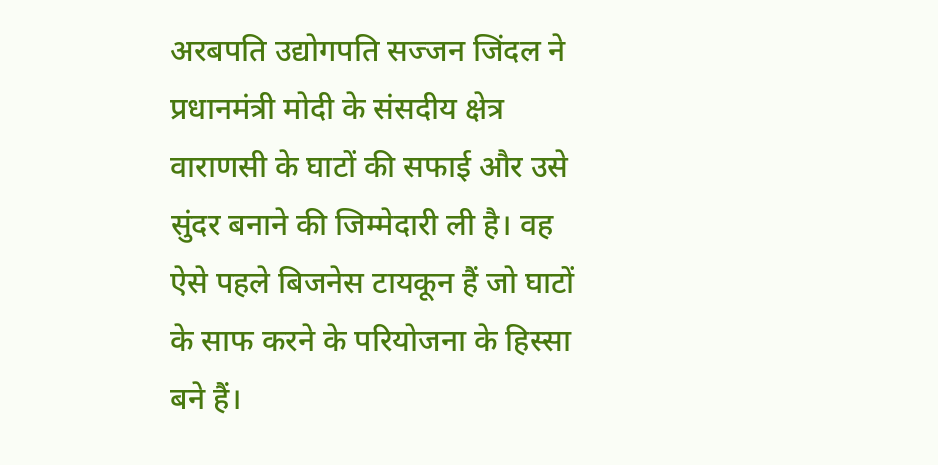अरबपति उद्योगपति सज्जन जिंदल ने प्रधानमंत्री मोदी के संसदीय क्षेत्र वाराणसी के घाटों की सफाई और उसे सुंदर बनाने की जिम्मेदारी ली है। वह ऐसे पहले बिजनेस टायकून हैं जो घाटों के साफ करने के परियोजना के हिस्सा बने हैं।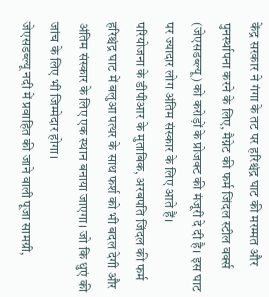केंद्र सरकार ने गंगा के तट पर हरिश्चंद्र घाट की मरम्मत और पुनर्स्थापना करने के लिए, मैग्नेट की फर्म जिंदल स्टील वर्क्स (जेएसडब्ल्यू) को करोड़ों के प्रोजक्ट की मंजूरी दे दी है। इस घाट पर ज्यादार लोग अंतिम संस्कार के लिए आते हैं।
परियोजना के डीपीआर के मुताबिक, अरबपति जिंदल की फर्म हरिश्चंद्र घाट में बलुआ पत्थर के साथ फर्श को भी बदल देगी और अंतिम संस्कार के लिए एक स्थान बनाया जाएगा। जो कि धुएं की जांच के लिए भी जिम्मेदार होगा।
जेएसडब्ल्यू नदी में प्रवाहित की जाने वाली पूजा सामग्री,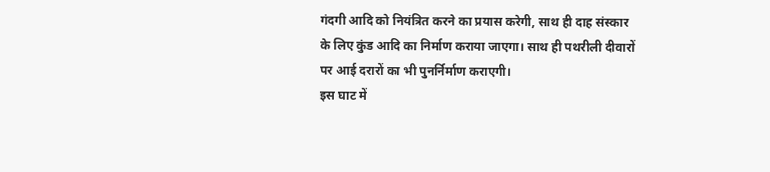गंदगी आदि को नियंत्रित करने का प्रयास करेगी, साथ ही दाह संस्कार के लिए कुंड आदि का निर्माण कराया जाएगा। साथ ही पथरीली दीवारों पर आई दरारों का भी पुनर्निर्माण कराएगी।
इस घाट में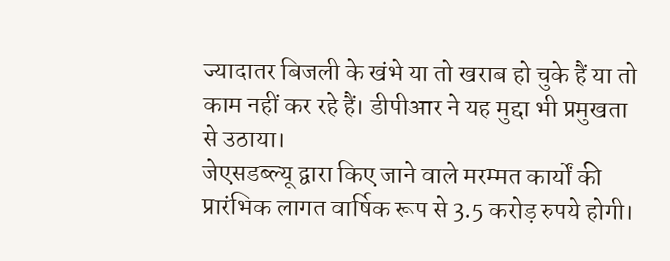ज्यादातर बिजली के खंभे या तो खराब हो चुके हैं या तो काम नहीं कर रहे हैं। डीपीआर ने यह मुद्दा भी प्रमुखता से उठाया।
जेएसडब्ल्यू द्वारा किए जाने वाले मरम्मत कार्यों की प्रारंभिक लागत वार्षिक रूप से 3.5 करोड़ रुपये होगी।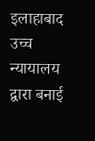इलाहाबाद उच्च न्यायालय द्वारा बनाई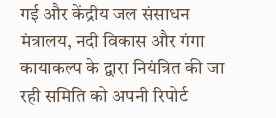गई और केंद्रीय जल संसाधन मंत्रालय, नदी विकास और गंगा कायाकल्प के द्वारा नियंत्रित की जा रही समिति को अपनी रिपोर्ट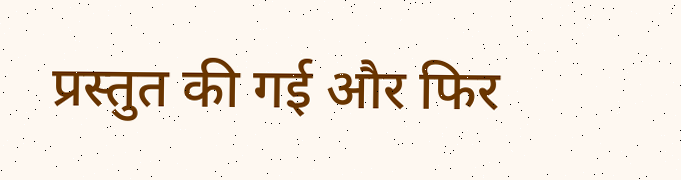प्रस्तुत की गई और फिर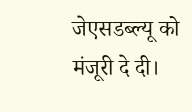जेएसडब्ल्यू को मंजूरी दे दी।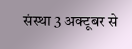संस्था 3 अक्टूबर से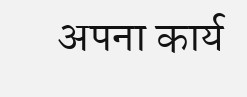अपना कार्य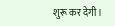शुरू कर देगी।